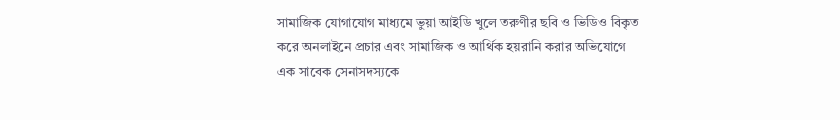সামাজিক যোগাযোগ মাধ্যমে ভুয়া আইডি খুলে তরুণীর ছবি ও ভিডিও বিকৃত করে অনলাইনে প্রচার এবং সামাজিক ও আর্থিক হয়রানি করার অভিযোগে এক সাবেক সেনাসদস্যকে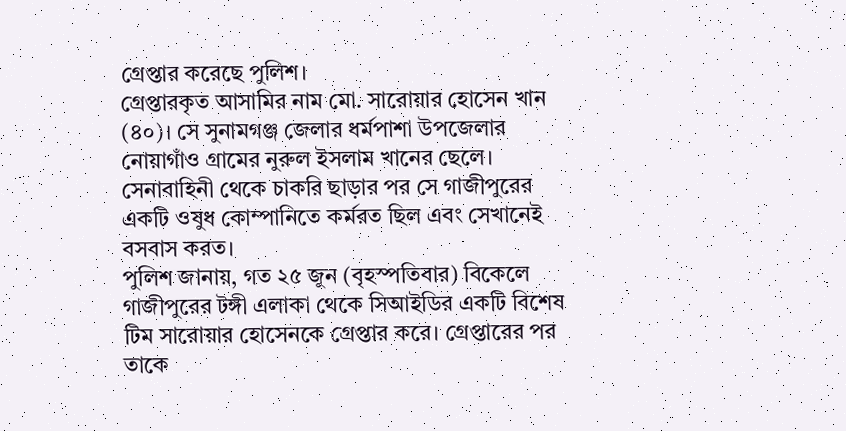গ্রেপ্তার করেছে পুলিশ।
গ্রেপ্তারকৃত আসামির নাম মো. সারোয়ার হোসেন খান (৪০)। সে সুনামগঞ্জ জেলার ধর্মপাশা উপজেলার নোয়াগাঁও গ্রামের নুরুল ইসলাম খানের ছেলে। সেনাবাহিনী থেকে চাকরি ছাড়ার পর সে গাজীপুরের একটি ওষুধ কোম্পানিতে কর্মরত ছিল এবং সেখানেই বসবাস করত।
পুলিশ জানায়, গত ২৫ জুন (বৃহস্পতিবার) বিকেলে গাজীপুরের টঙ্গী এলাকা থেকে সিআইডির একটি বিশেষ টিম সারোয়ার হোসেনকে গ্রেপ্তার করে। গ্রেপ্তারের পর তাকে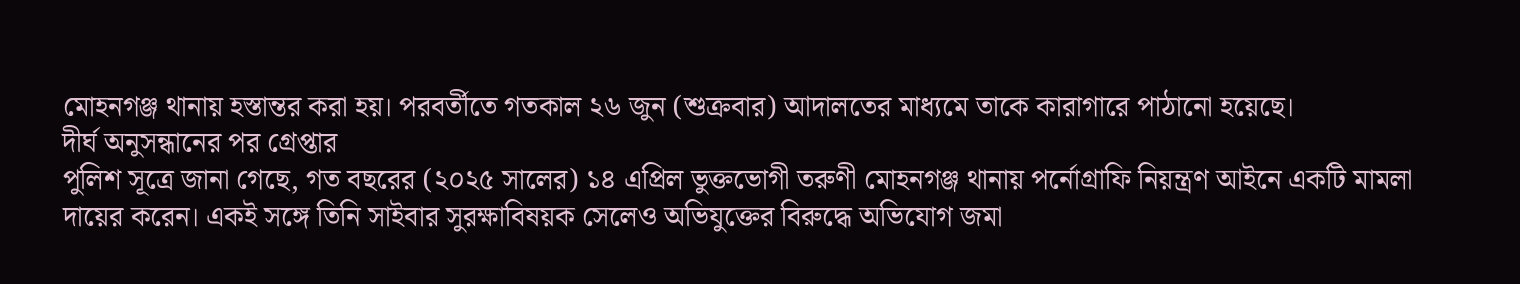মোহনগঞ্জ থানায় হস্তান্তর করা হয়। পরবর্তীতে গতকাল ২৬ জুন (শুক্রবার) আদালতের মাধ্যমে তাকে কারাগারে পাঠানো হয়েছে।
দীর্ঘ অনুসন্ধানের পর গ্রেপ্তার
পুলিশ সূত্রে জানা গেছে, গত বছরের (২০২৫ সালের) ১৪ এপ্রিল ভুক্তভোগী তরুণী মোহনগঞ্জ থানায় পর্নোগ্রাফি নিয়ন্ত্রণ আইনে একটি মামলা দায়ের করেন। একই সঙ্গে তিনি সাইবার সুরক্ষাবিষয়ক সেলেও অভিযুক্তের বিরুদ্ধে অভিযোগ জমা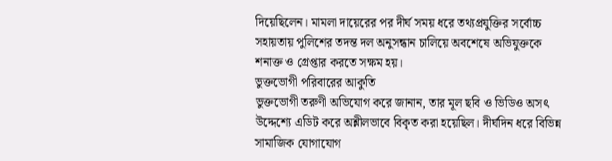দিয়েছিলেন। মামলা দায়েরের পর দীর্ঘ সময় ধরে তথ্যপ্রযুক্তির সর্বোচ্চ সহায়তায় পুলিশের তদন্ত দল অনুসন্ধান চালিয়ে অবশেষে অভিযুক্তকে শনাক্ত ও গ্রেপ্তার করতে সক্ষম হয়।
ভুক্তভোগী পরিবারের আকুতি
ভুক্তভোগী তরুণী অভিযোগ করে জানান, তার মূল ছবি ও ভিডিও অসৎ উদ্দেশ্যে এডিট করে অশ্লীলভাবে বিকৃত করা হয়েছিল। দীর্ঘদিন ধরে বিভিন্ন সামাজিক যোগাযোগ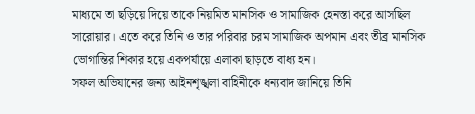মাধ্যমে তা ছড়িয়ে দিয়ে তাকে নিয়মিত মানসিক ও সামাজিক হেনস্তা করে আসছিল সারোয়ার। এতে করে তিনি ও তার পরিবার চরম সামাজিক অপমান এবং তীব্র মানসিক ভোগান্তির শিকার হয়ে একপর্যায়ে এলাকা ছাড়তে বাধ্য হন।
সফল অভিযানের জন্য আইনশৃঙ্খলা বাহিনীকে ধন্যবাদ জানিয়ে তিনি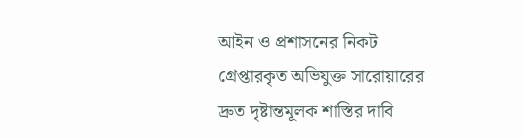আইন ও প্রশাসনের নিকট গ্রেপ্তারকৃত অভিযুক্ত সারোয়ারের দ্রুত দৃষ্টান্তমূলক শাস্তির দাবি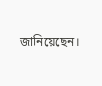জানিয়েছেন।